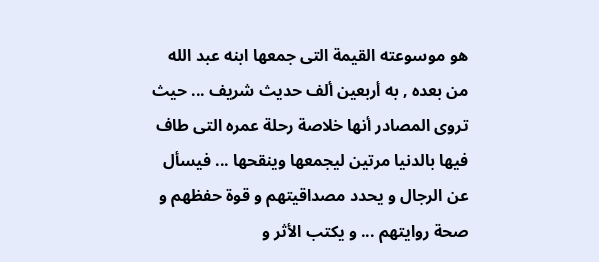هو موسوعته القيمة التى جمعها ابنه عبد الله من بعده , به أربعين ألف حديث شريف ... حيث تروى المصادر أنها خلاصة رحلة عمره التى طاف فيها بالدنيا مرتين ليجمعها وينقحها ... فيسأل عن الرجال و يحدد مصداقيتهم و قوة حفظهم و صحة روايتهم ... و يكتب الأثر و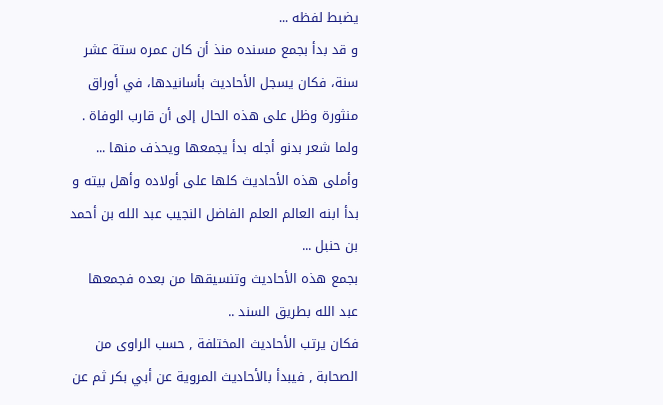يضبط لفظه ...
و قد بدأ بجمع مسنده منذ أن كان عمره ستة عشر سنة، فكان يسجل الأحاديث بأسانيدها، في أوراق منثورة وظل على هذه الحال إلى أن قارب الوفاة .
ولما شعر بدنو أجله بدأ يجمعها ويحذف منها ... وأملى هذه الأحاديث كلها على أولاده وأهل بيته و بدأ ابنه العالم العلم الفاضل النجيب عبد الله بن أحمد بن حنبل ...
بجمع هذه الأحاديث وتنسيقها من بعده فجمعها عبد الله بطريق السند ..
فكان يرتب الأحاديث المختلفة , حسب الراوى من الصحابة , فيبدأ بالأحاديث المروية عن أبي بكر ثم عن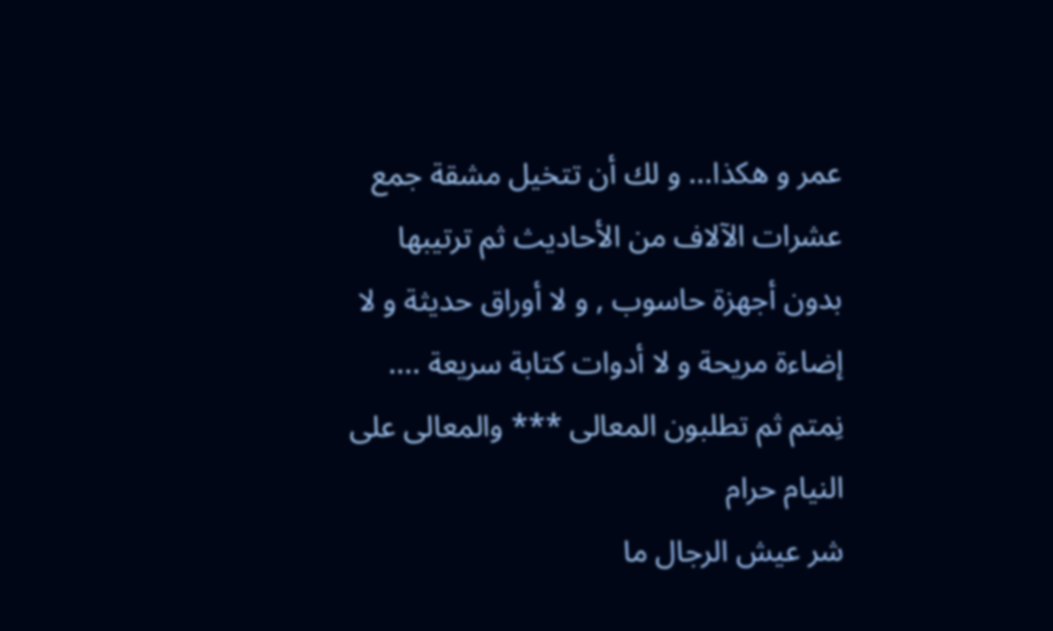عمر و هكذا... و لك أن تتخيل مشقة جمع عشرات الآلاف من الأحاديث ثم ترتيبها بدون أجهزة حاسوب , و لا أوراق حديثة و لا إضاءة مريحة و لا أدوات كتابة سريعة ....
نِمتم ثم تطلبون المعالى *** والمعالى على النيام حرام
شر عيش الرجال ما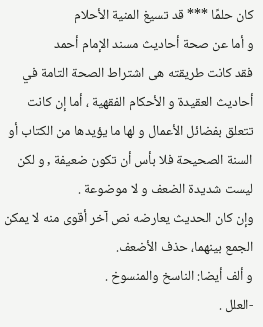كان حلمًا *** قد تسيغ المنية الأحلام
و أما عن صحة أحاديث مسند الإمام أحمد
فقد كانت طريقته هى اشتراط الصحة التامة في أحاديث العقيدة و الأحكام الفقهية ، أما إن كانت تتعلق بفضائل الأعمال و لها ما يؤيدها من الكتاب أو السنة الصحيحة فلا بأس أن تكون ضعيفة , و لكن ليست شديدة الضعف و لا موضوعة .
وإن كان الحديث يعارضه نص آخر أقوى منه لا يمكن الجمع بينهما، حذف الأضعف.
و ألف أيضا: الناسخ والمنسوخ .
-العلل .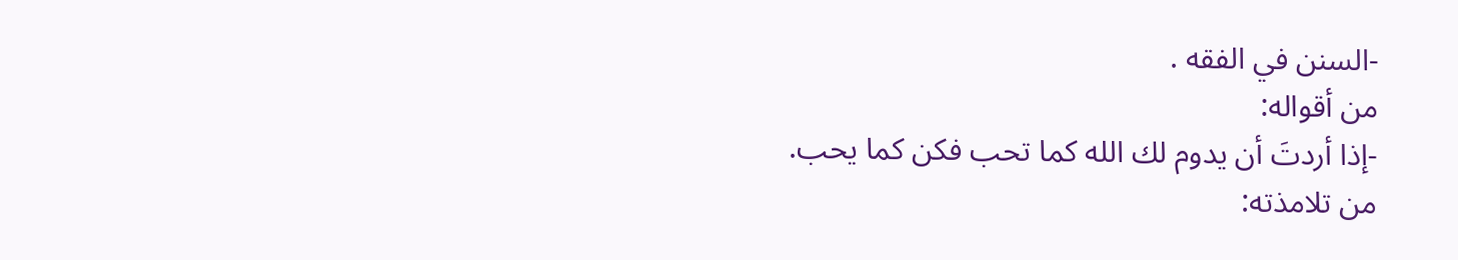-السنن في الفقه .
من أقواله:
-إذا أردتَ أن يدوم لك الله كما تحب فكن كما يحب.
من تلامذته: